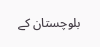بلوچستان کے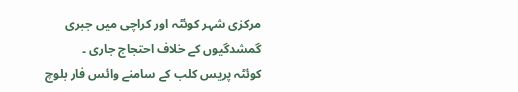مرکزی شہر کوئٹہ اور کراچی میں جبری گمشدگیوں کے خلاف احتجاج جاری ۔
کوئٹہ پریس کلب کے سامنے وائس فار بلوچ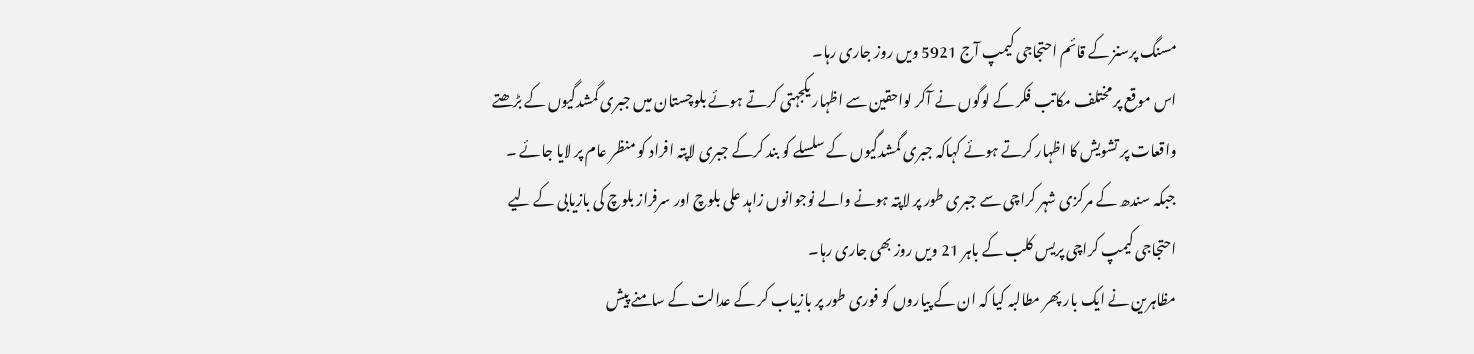مسنگ پرسنز کے قائم احتجاجی کیمپ آج 5921 ویں روز جاری رہا۔
اس موقع پر مختلف مکاتب فکر کے لوگوں نے آکر لواحقین سے اظہار یکجہتی کرتے ہوئے بلوچستان میں جبری گمشدگیوں کے بڑھتے واقعات پر تشویش کا اظہار کرتے ہوئے کہاکہ جبری گمشدگیوں کے سلسلے کو بند کرکے جبری لاپتہ افراد کو منظر عام پر لایا جائے ۔
جبکہ سندھ کے مرکزی شہر کراچی سے جبری طور پر لاپتہ ہونے والے نوجوانوں زاہد علی بلوچ اور سرفراز بلوچ کی بازیابی کے لیے احتجاجی کیمپ کراچی پریس کلب کے باہر 21 ویں روز بھی جاری رہا۔
مظاہرین نے ایک بار پھر مطالبہ کیا کہ ان کے پیاروں کو فوری طور پر بازیاب کر کے عدالت کے سامنے پیش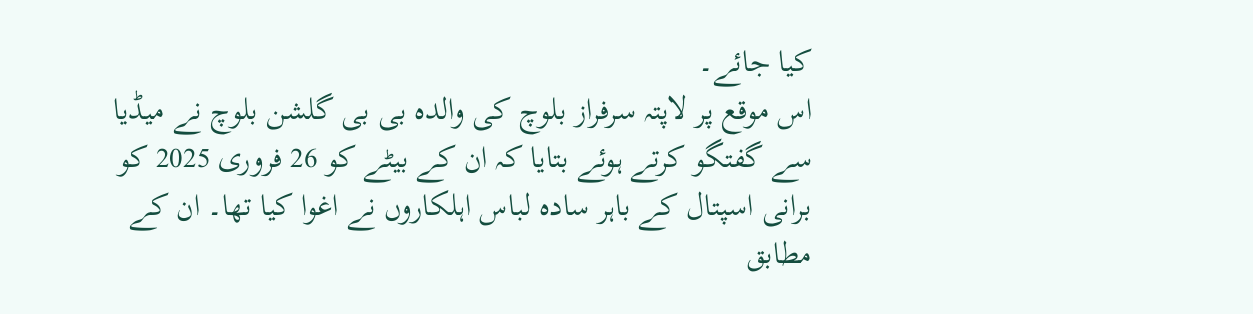کیا جائے۔
اس موقع پر لاپتہ سرفراز بلوچ کی والدہ بی بی گلشن بلوچ نے میڈیا سے گفتگو کرتے ہوئے بتایا کہ ان کے بیٹے کو 26 فروری 2025 کو برانی اسپتال کے باہر سادہ لباس اہلکاروں نے اغوا کیا تھا۔ ان کے مطابق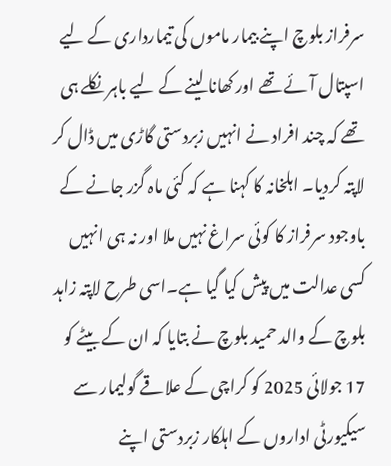سرفراز بلوچ اپنے بیمار ماموں کی تیمارداری کے لیے اسپتال آئے تھے اور کھانا لینے کے لیے باہر نکلے ہی تھے کہ چند افراد نے انہیں زبردستی گاڑی میں ڈال کر لاپتہ کردیا۔ اہلخانہ کا کہنا ہے کہ کئی ماہ گزر جانے کے باوجود سرفراز کا کوئی سراغ نہیں ملا اور نہ ہی انہیں کسی عدالت میں پیش کیا گیا ہے۔اسی طرح لاپتہ زاہد بلوچ کے والد حمید بلوچ نے بتایا کہ ان کے بیٹے کو 17 جولائی 2025 کو کراچی کے علاقے گولیمار سے سیکیورٹی اداروں کے اہلکار زبردستی اپنے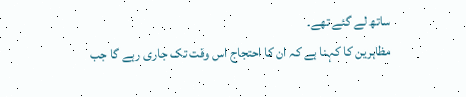ساتھ لے گئے تھے۔
مظاہرین کا کہنا ہے کہ ان کا احتجاج اس وقت تک جاری رہے گا جب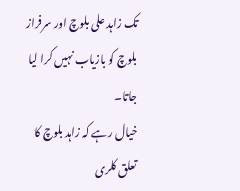تک زاہد علی بلوچ اور سرفراز بلوچ کو بازیاب نہیں کرا لیا جاتا۔
خیال رہے کہ زاہد بلوچ کا تعلق کلری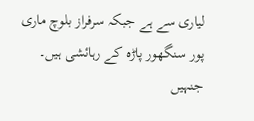لیاری سے ہے جبکہ سرفراز بلوچ ماری پور سنگھور پاڑہ کے رہائشی ہیں۔ جنہیں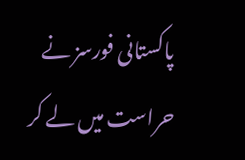پاکستانی فورسز نے حراست میں لے کر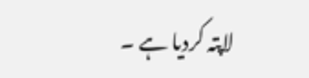لاپتہ کردیا ہے ۔